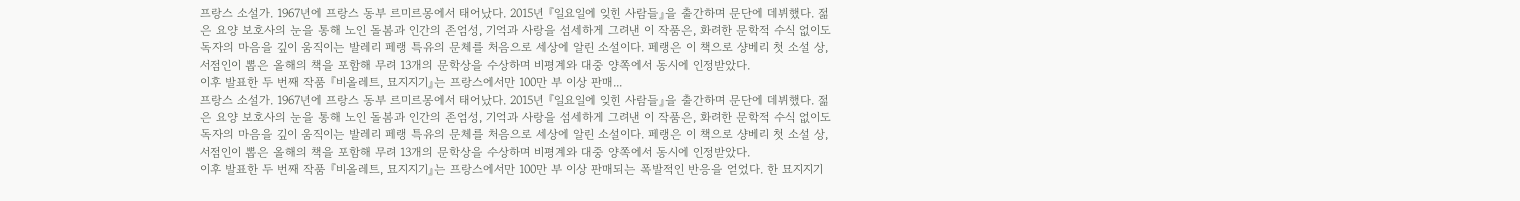프랑스 소설가. 1967년에 프랑스 동부 르미르몽에서 태어났다. 2015년 『일요일에 잊힌 사람들』을 출간하며 문단에 데뷔했다. 젊은 요양 보호사의 눈을 통해 노인 돌봄과 인간의 존엄성, 기억과 사랑을 섬세하게 그려낸 이 작품은, 화려한 문학적 수식 없이도 독자의 마음을 깊이 움직이는 발레리 페랭 특유의 문체를 처음으로 세상에 알린 소설이다. 페랭은 이 책으로 샹베리 첫 소설 상, 서점인이 뽑은 올해의 책을 포함해 무려 13개의 문학상을 수상하며 비평계와 대중 양쪽에서 동시에 인정받았다.
이후 발표한 두 번째 작품 『비올레트, 묘지지기』는 프랑스에서만 100만 부 이상 판매...
프랑스 소설가. 1967년에 프랑스 동부 르미르몽에서 태어났다. 2015년 『일요일에 잊힌 사람들』을 출간하며 문단에 데뷔했다. 젊은 요양 보호사의 눈을 통해 노인 돌봄과 인간의 존엄성, 기억과 사랑을 섬세하게 그려낸 이 작품은, 화려한 문학적 수식 없이도 독자의 마음을 깊이 움직이는 발레리 페랭 특유의 문체를 처음으로 세상에 알린 소설이다. 페랭은 이 책으로 샹베리 첫 소설 상, 서점인이 뽑은 올해의 책을 포함해 무려 13개의 문학상을 수상하며 비평계와 대중 양쪽에서 동시에 인정받았다.
이후 발표한 두 번째 작품 『비올레트, 묘지지기』는 프랑스에서만 100만 부 이상 판매되는 폭발적인 반응을 얻었다. 한 묘지지기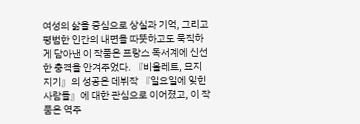여성의 삶을 중심으로 상실과 기억, 그리고 평범한 인간의 내면을 따뜻하고도 묵직하게 담아낸 이 작품은 프랑스 독서계에 신선한 충격을 안겨주었다. 『비올레트, 묘지지기』의 성공은 데뷔작 『일요일에 잊힌 사람들』에 대한 관심으로 이어졌고, 이 작품은 역주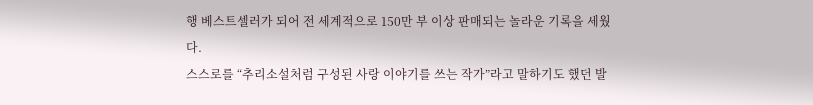행 베스트셀러가 되어 전 세계적으로 150만 부 이상 판매되는 놀라운 기록을 세웠다.
스스로를 “추리소설처럼 구성된 사랑 이야기를 쓰는 작가”라고 말하기도 했던 발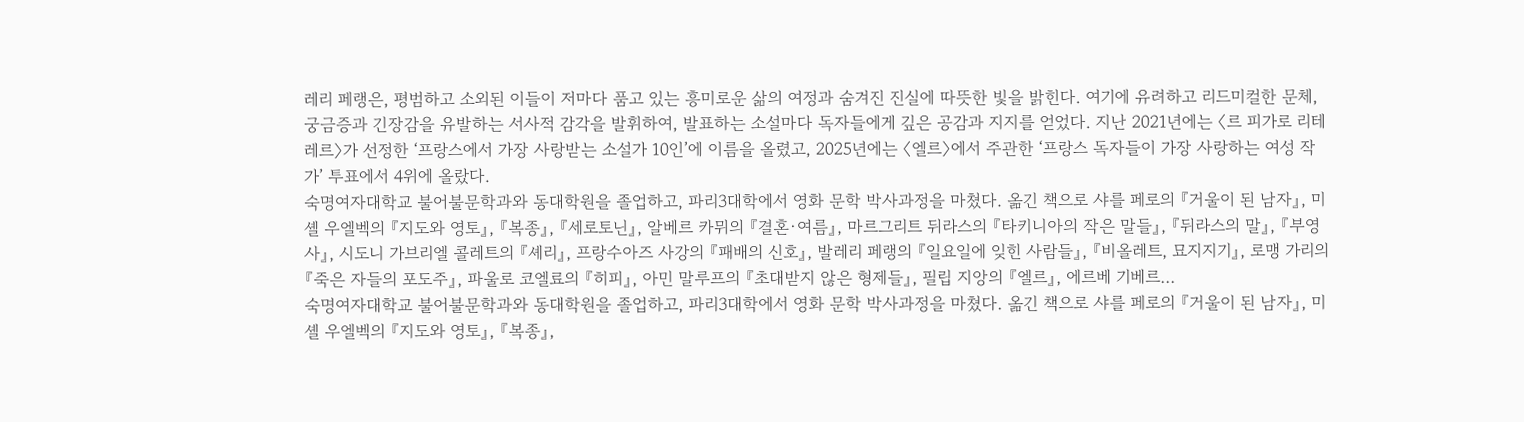레리 페랭은, 평범하고 소외된 이들이 저마다 품고 있는 흥미로운 삶의 여정과 숨겨진 진실에 따뜻한 빛을 밝힌다. 여기에 유려하고 리드미컬한 문체, 궁금증과 긴장감을 유발하는 서사적 감각을 발휘하여, 발표하는 소설마다 독자들에게 깊은 공감과 지지를 얻었다. 지난 2021년에는 〈르 피가로 리테레르〉가 선정한 ‘프랑스에서 가장 사랑받는 소설가 10인’에 이름을 올렸고, 2025년에는 〈엘르〉에서 주관한 ‘프랑스 독자들이 가장 사랑하는 여성 작가’ 투표에서 4위에 올랐다.
숙명여자대학교 불어불문학과와 동대학원을 졸업하고, 파리3대학에서 영화 문학 박사과정을 마쳤다. 옮긴 책으로 샤를 페로의 『거울이 된 남자』, 미셸 우엘벡의 『지도와 영토』, 『복종』, 『세로토닌』, 알베르 카뮈의 『결혼·여름』, 마르그리트 뒤라스의 『타키니아의 작은 말들』, 『뒤라스의 말』, 『부영사』, 시도니 가브리엘 콜레트의 『셰리』, 프랑수아즈 사강의 『패배의 신호』, 발레리 페랭의 『일요일에 잊힌 사람들』, 『비올레트, 묘지지기』, 로맹 가리의 『죽은 자들의 포도주』, 파울로 코엘료의 『히피』, 아민 말루프의 『초대받지 않은 형제들』, 필립 지앙의 『엘르』, 에르베 기베르...
숙명여자대학교 불어불문학과와 동대학원을 졸업하고, 파리3대학에서 영화 문학 박사과정을 마쳤다. 옮긴 책으로 샤를 페로의 『거울이 된 남자』, 미셸 우엘벡의 『지도와 영토』, 『복종』,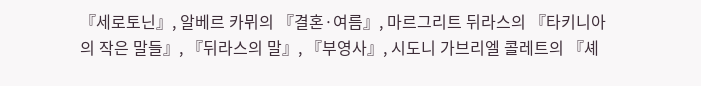『세로토닌』, 알베르 카뮈의 『결혼·여름』, 마르그리트 뒤라스의 『타키니아의 작은 말들』, 『뒤라스의 말』, 『부영사』, 시도니 가브리엘 콜레트의 『셰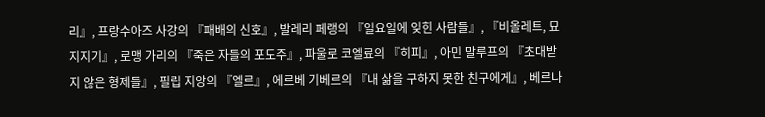리』, 프랑수아즈 사강의 『패배의 신호』, 발레리 페랭의 『일요일에 잊힌 사람들』, 『비올레트, 묘지지기』, 로맹 가리의 『죽은 자들의 포도주』, 파울로 코엘료의 『히피』, 아민 말루프의 『초대받지 않은 형제들』, 필립 지앙의 『엘르』, 에르베 기베르의 『내 삶을 구하지 못한 친구에게』, 베르나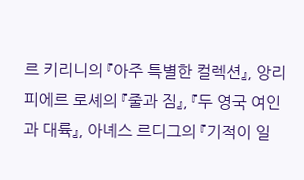르 키리니의 『아주 특별한 컬렉션』, 앙리 피에르 로셰의 『줄과 짐』, 『두 영국 여인과 대륙』, 아녜스 르디그의 『기적이 일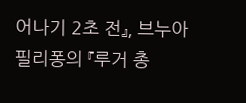어나기 2초 전』, 브누아 필리퐁의 『루거 총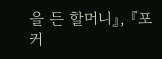을 든 할머니』, 『포커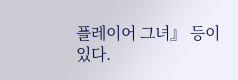플레이어 그녀』 등이 있다.